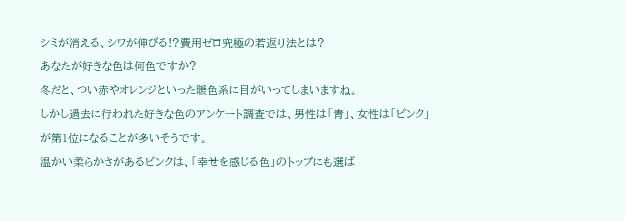シミが消える、シワが伸びる!?費用ゼロ究極の若返り法とは?
あなたが好きな色は何色ですか?
冬だと、つい赤やオレンジといった暖色系に目がいってしまいますね。
しかし過去に行われた好きな色のアンケート調査では、男性は「青」、女性は「ピンク」が第1位になることが多いそうです。
温かい柔らかさがあるピンクは、「幸せを感じる色」のトップにも選ば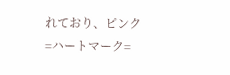れており、ピンク=ハートマーク=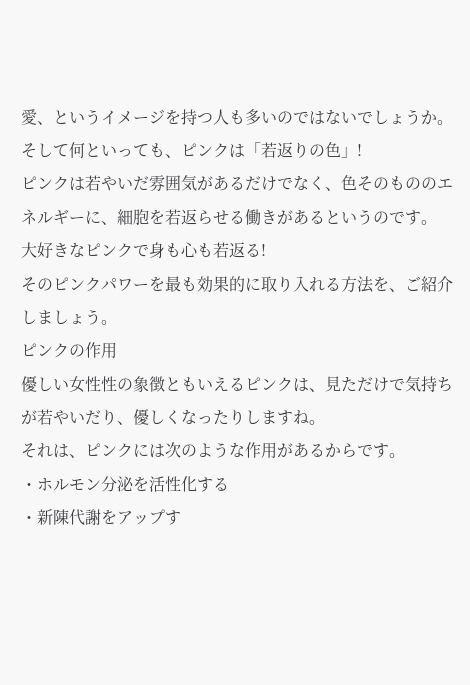愛、というイメージを持つ人も多いのではないでしょうか。
そして何といっても、ピンクは「若返りの色」!
ピンクは若やいだ雰囲気があるだけでなく、色そのもののエネルギーに、細胞を若返らせる働きがあるというのです。
大好きなピンクで身も心も若返る!
そのピンクパワーを最も効果的に取り入れる方法を、ご紹介しましょう。
ピンクの作用
優しい女性性の象徴ともいえるピンクは、見ただけで気持ちが若やいだり、優しくなったりしますね。
それは、ピンクには次のような作用があるからです。
・ホルモン分泌を活性化する
・新陳代謝をアップす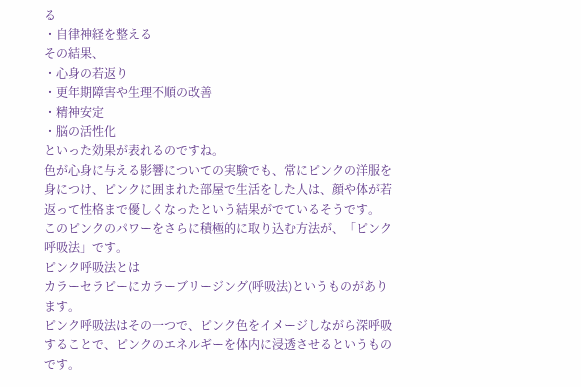る
・自律神経を整える
その結果、
・心身の若返り
・更年期障害や生理不順の改善
・精神安定
・脳の活性化
といった効果が表れるのですね。
色が心身に与える影響についての実験でも、常にピンクの洋服を身につけ、ピンクに囲まれた部屋で生活をした人は、顔や体が若返って性格まで優しくなったという結果がでているそうです。
このピンクのパワーをさらに積極的に取り込む方法が、「ピンク呼吸法」です。
ピンク呼吸法とは
カラーセラピーにカラーブリージング(呼吸法)というものがあります。
ピンク呼吸法はその一つで、ピンク色をイメージしながら深呼吸することで、ピンクのエネルギーを体内に浸透させるというものです。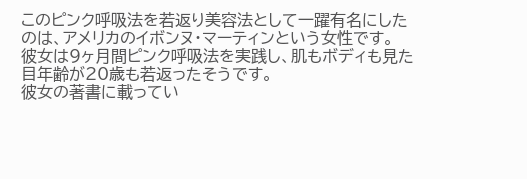このピンク呼吸法を若返り美容法として一躍有名にしたのは、アメリカのイボンヌ・マーティンという女性です。
彼女は9ヶ月間ピンク呼吸法を実践し、肌もボディも見た目年齢が20歳も若返ったそうです。
彼女の著書に載ってい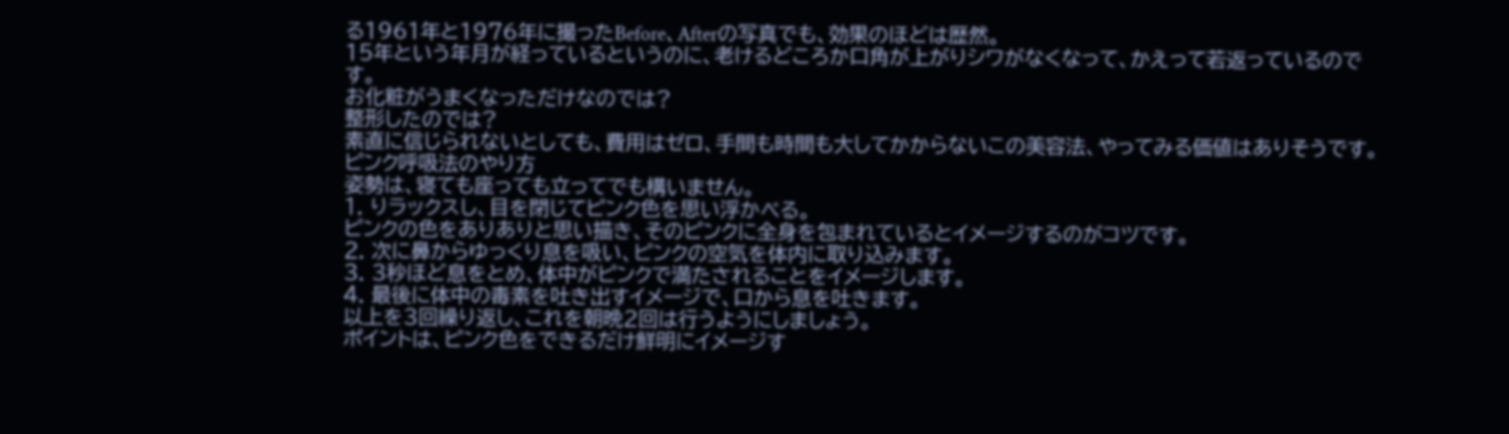る1961年と1976年に撮ったBefore、Afterの写真でも、効果のほどは歴然。
15年という年月が経っているというのに、老けるどころか口角が上がりシワがなくなって、かえって若返っているのです。
お化粧がうまくなっただけなのでは?
整形したのでは?
素直に信じられないとしても、費用はゼロ、手間も時間も大してかからないこの美容法、やってみる価値はありそうです。
ピンク呼吸法のやり方
姿勢は、寝ても座っても立ってでも構いません。
1. りラックスし、目を閉じてピンク色を思い浮かべる。
ピンクの色をありありと思い描き、そのピンクに全身を包まれているとイメージするのがコツです。
2. 次に鼻からゆっくり息を吸い、ピンクの空気を体内に取り込みます。
3. 3秒ほど息をとめ、体中がピンクで満たされることをイメージします。
4. 最後に体中の毒素を吐き出すイメージで、口から息を吐きます。
以上を3回繰り返し、これを朝晩2回は行うようにしましょう。
ポイントは、ピンク色をできるだけ鮮明にイメージす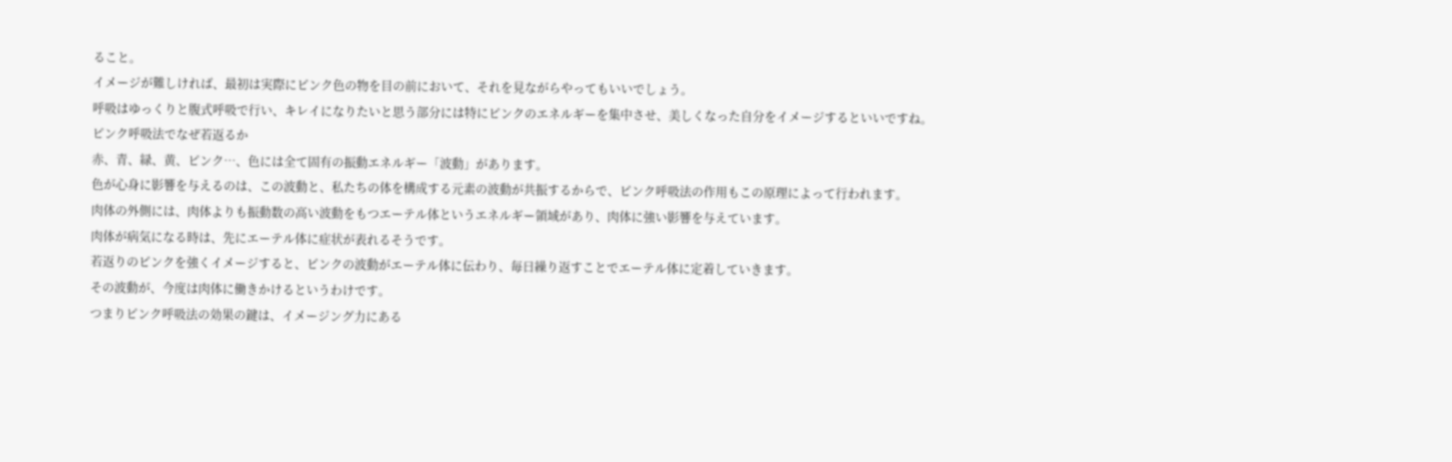ること。
イメージが難しければ、最初は実際にピンク色の物を目の前において、それを見ながらやってもいいでしょう。
呼吸はゆっくりと腹式呼吸で行い、キレイになりたいと思う部分には特にピンクのエネルギーを集中させ、美しくなった自分をイメージするといいですね。
ピンク呼吸法でなぜ若返るか
赤、青、緑、黄、ピンク…、色には全て固有の振動エネルギー「波動」があります。
色が心身に影響を与えるのは、この波動と、私たちの体を構成する元素の波動が共振するからで、ピンク呼吸法の作用もこの原理によって行われます。
肉体の外側には、肉体よりも振動数の高い波動をもつエーテル体というエネルギー領域があり、肉体に強い影響を与えています。
肉体が病気になる時は、先にエーテル体に症状が表れるそうです。
若返りのピンクを強くイメージすると、ピンクの波動がエーテル体に伝わり、毎日繰り返すことでエーテル体に定着していきます。
その波動が、今度は肉体に働きかけるというわけです。
つまりピンク呼吸法の効果の鍵は、イメージング力にある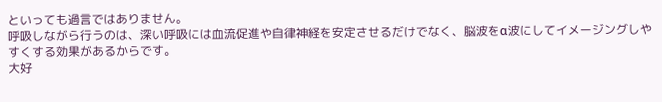といっても過言ではありません。
呼吸しながら行うのは、深い呼吸には血流促進や自律神経を安定させるだけでなく、脳波をα波にしてイメージングしやすくする効果があるからです。
大好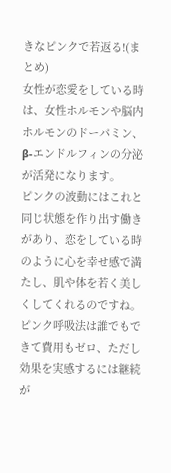きなピンクで若返る!(まとめ)
女性が恋愛をしている時は、女性ホルモンや脳内ホルモンのドーパミン、β-エンドルフィンの分泌が活発になります。
ピンクの波動にはこれと同じ状態を作り出す働きがあり、恋をしている時のように心を幸せ感で満たし、肌や体を若く美しくしてくれるのですね。
ピンク呼吸法は誰でもできて費用もゼロ、ただし効果を実感するには継続が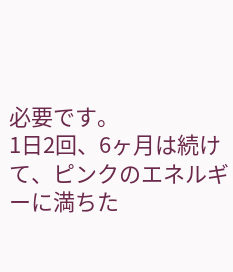必要です。
1日2回、6ヶ月は続けて、ピンクのエネルギーに満ちた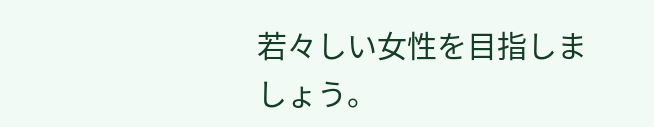若々しい女性を目指しましょう。